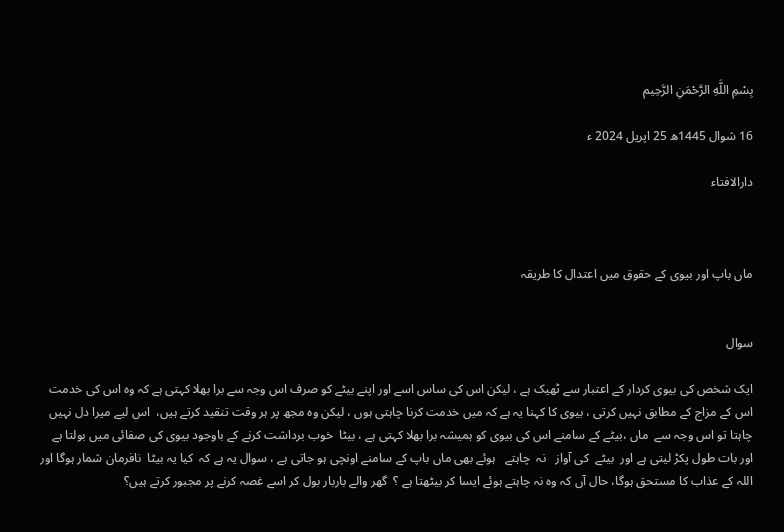بِسْمِ اللَّهِ الرَّحْمَنِ الرَّحِيم

16 شوال 1445ھ 25 اپریل 2024 ء

دارالافتاء



ماں باپ اور بیوی کے حقوق میں اعتدال کا طریقہ


سوال

ایک شخص کی بیوی کردار کے اعتبار سے ٹھیک ہے ، لیکن اس کی ساس اسے اور اپنے بیٹے کو صرف اس وجہ سے برا بھلا کہتی ہے کہ وہ اس کی خدمت اس کے مزاج کے مطابق نہیں کرتی ، بیوی کا کہنا یہ ہے کہ میں خدمت کرنا چاہتی ہوں ، لیکن وہ مجھ پر ہر وقت تنقید کرتے ہیں،  اس لیے میرا دل نہیں چاہتا تو اس وجہ سے  ماں ،بیٹے کے سامنے اس کی بیوی کو ہمیشہ برا بھلا کہتی ہے ، بیٹا  خوب برداشت کرنے کے باوجود بیوی کی صفائی میں بولتا ہے اور بات طول پکڑ لیتی ہے اور  بیٹے  کی آواز   نہ  چاہتے   ہوئے بھی ماں باپ کے سامنے اونچی ہو جاتی ہے ، سوال یہ ہے کہ  کیا یہ بیٹا  نافرمان شمار ہوگا اور  اللہ کے عذاب کا مستحق ہوگا، حال آں کہ وہ نہ چاہتے ہوئے ایسا کر بیٹھتا ہے ؟  گھر والے باربار بول کر اسے غصہ کرنے پر مجبور کرتے ہیں؟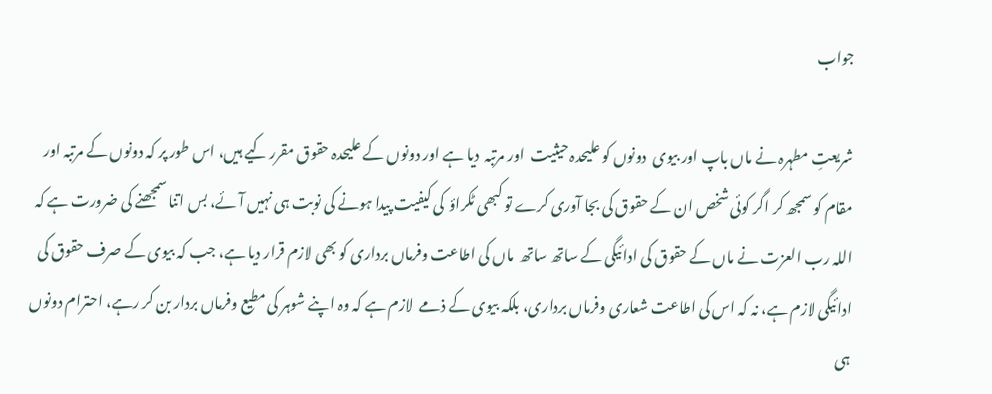جواب

شریعتِ مطہرہ نے ماں باپ اور بیوی  دونوں کو علیحدہ حیثیت  اور مرتبہ  دیا ہے اور دونوں کے علیحدہ حقوق مقرر کیے ہیں، اس طور پر کہ دونوں کے مرتبہ اور مقام کو سمجھ کر اگر کوئی شخص ان کے حقوق کی بجا آوری کرے تو کبھی ٹکراؤ  کی کیفیت پیدا ہونے کی نوبت ہی نہیں آئے، بس اتنا سمجھنے کی ضرورت ہے کہ اللہ رب العزت نے ماں کے حقوق کی ادائیگی کے ساتھ ساتھ  ماں کی اطاعت وفرماں برداری کو بھی لازم قرار دیا ہے، جب کہ بیوی کے صرف حقوق کی ادائیگی لازم ہے، نہ کہ اس کی اطاعت شعاری وفرماں برداری، بلکہ بیوی کے ذمے  لازم ہے کہ وہ اپنے شوہر کی مطیع وفرماں بردار بن کر رہے، احترام دونوں ہی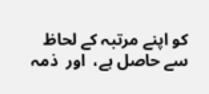کو اپنے مرتبہ کے لحاظ سے حاصل ہے،  اور  ذمہ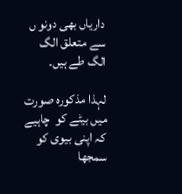داریاں بھی دونو ں سے متعلق الگ الگ طے ہیں۔

لہذا مذکورہ صورت میں بیٹے کو  چاہیے کہ اپنی بیوی کو سمجھا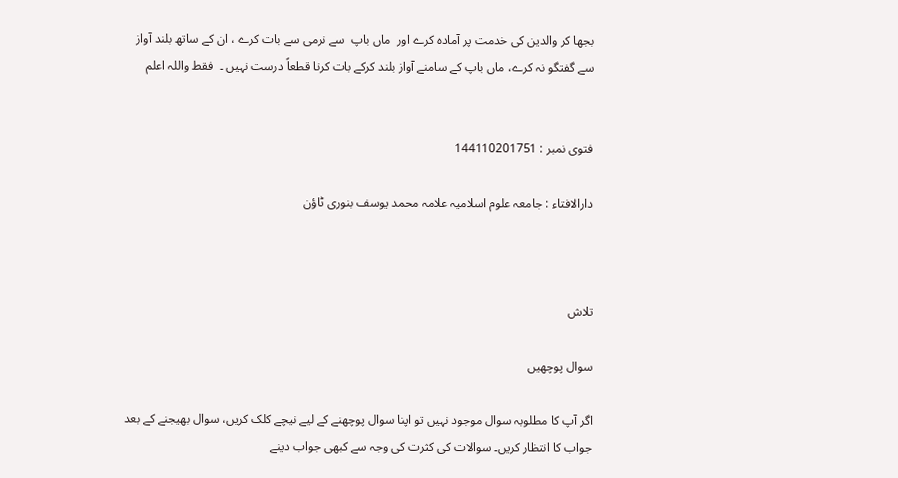بجھا کر والدین کی خدمت پر آمادہ کرے اور  ماں باپ  سے نرمی سے بات کرے ، ان کے ساتھ بلند آواز سے گفتگو نہ کرے، ماں باپ کے سامنے آواز بلند کرکے بات کرنا قطعاً درست نہیں ۔  فقط واللہ اعلم


فتوی نمبر : 144110201751

دارالافتاء : جامعہ علوم اسلامیہ علامہ محمد یوسف بنوری ٹاؤن



تلاش

سوال پوچھیں

اگر آپ کا مطلوبہ سوال موجود نہیں تو اپنا سوال پوچھنے کے لیے نیچے کلک کریں، سوال بھیجنے کے بعد جواب کا انتظار کریں۔ سوالات کی کثرت کی وجہ سے کبھی جواب دینے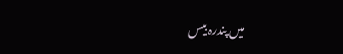میں پندرہ بیس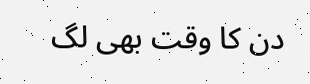دن کا وقت بھی لگ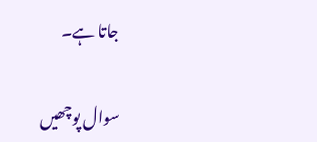جاتا ہے۔

سوال پوچھیں